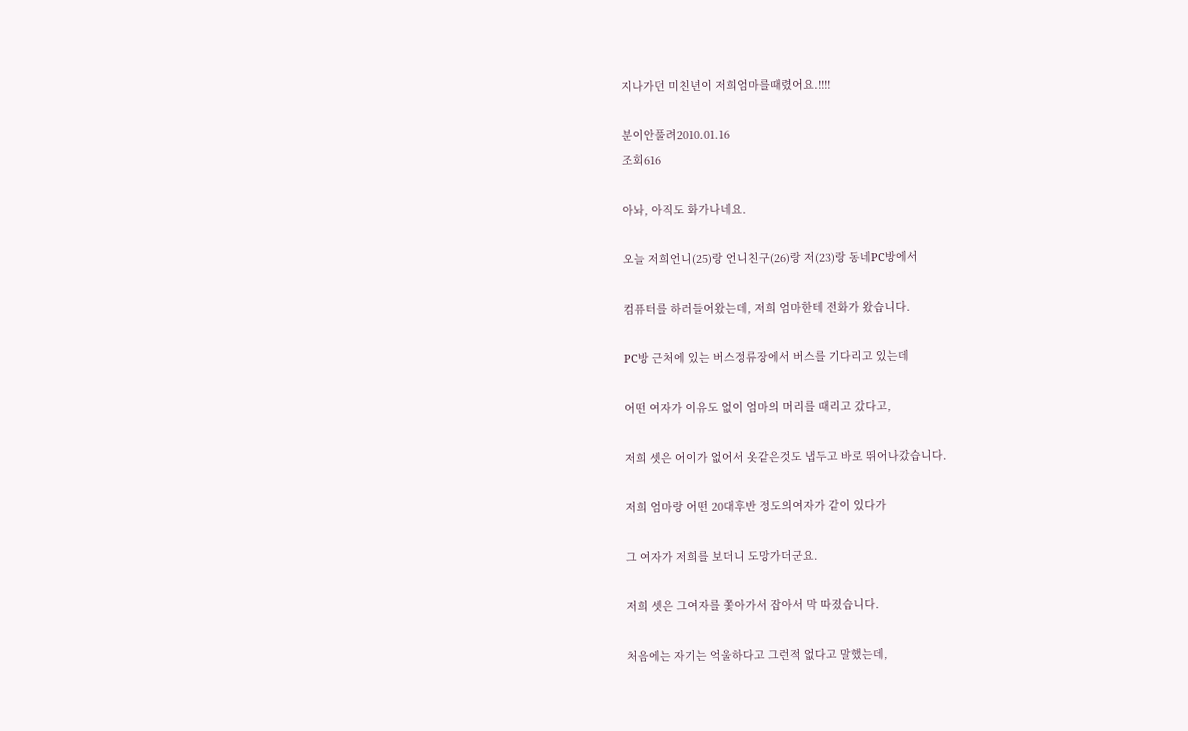지나가던 미친년이 저희엄마를때렸어요.!!!!

분이안풀려2010.01.16
조회616

아놔, 아직도 화가나네요.

오늘 저희언니(25)랑 언니친구(26)랑 저(23)랑 동네PC방에서

컴퓨터를 하러들어왔는데, 저희 엄마한테 전화가 왔습니다.

PC방 근처에 있는 버스정류장에서 버스를 기다리고 있는데

어떤 여자가 이유도 없이 엄마의 머리를 때리고 갔다고,

저희 셋은 어이가 없어서 옷같은것도 냅두고 바로 뛰어나갔습니다.

저희 엄마랑 어떤 20대후반 정도의여자가 같이 있다가

그 여자가 저희를 보더니 도망가더군요.

저희 셋은 그여자를 쫓아가서 잡아서 막 따졌습니다.

처음에는 자기는 억울하다고 그런적 없다고 말했는데,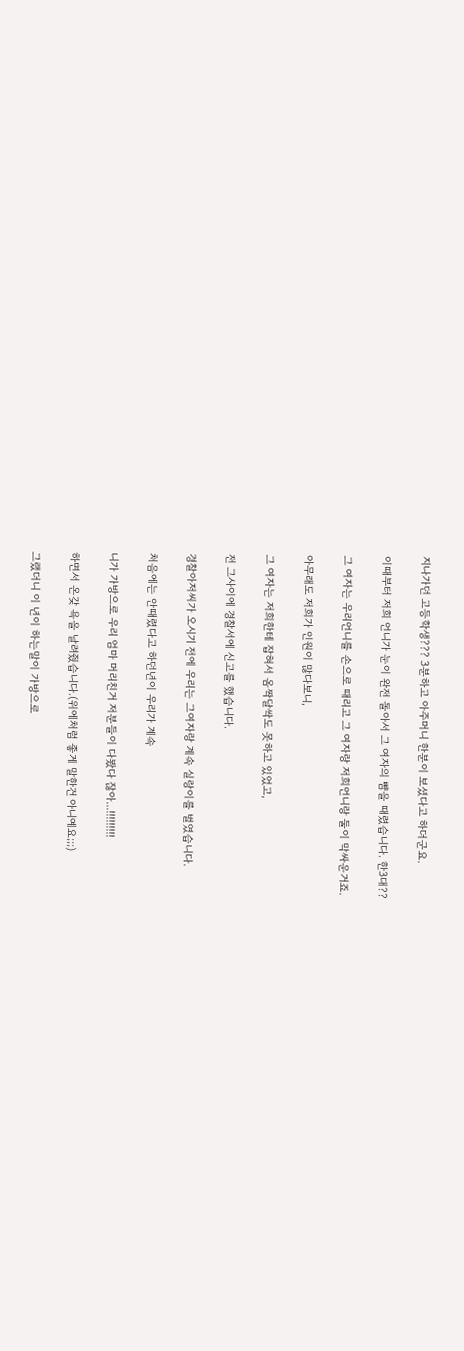지나가던 고등학생??? 3분하고 아주머니 한분이 보셨다고 하더군요.

이때부터 저희 언니가 눈이 완전 돌아서 그 여자의 뺨을 때렸습니다. 한3대??

그 여자는 우리언니를 손으로 때리고 그 여자랑 저희언니랑 둘이 막싸운거죠.

아무래도 저희가 인원이 많다보니,

그 여자는 저희한테 잡혀서 옴짝달싹도 못하고 있었고,

전 그사이에 경찰서에 신고를 했습니다.

경찰아저씨가 오시기 전에 우리는 그여자랑 계속 실랑이를 벌였습니다.

처음에는 안때렸다고 하던년이 우리가 계속

니가 가방으로 우리 엄마 머리친거 저분들이 다봤다 잖아...!!!!!!!!!

하면서 온갖 욕을 날려줬습니다.(위에처럼 좋게 말한건 아니예요;;;)

그랬더니 이 년이 하는말이 가방으로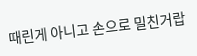때린게 아니고 손으로 밀친거랍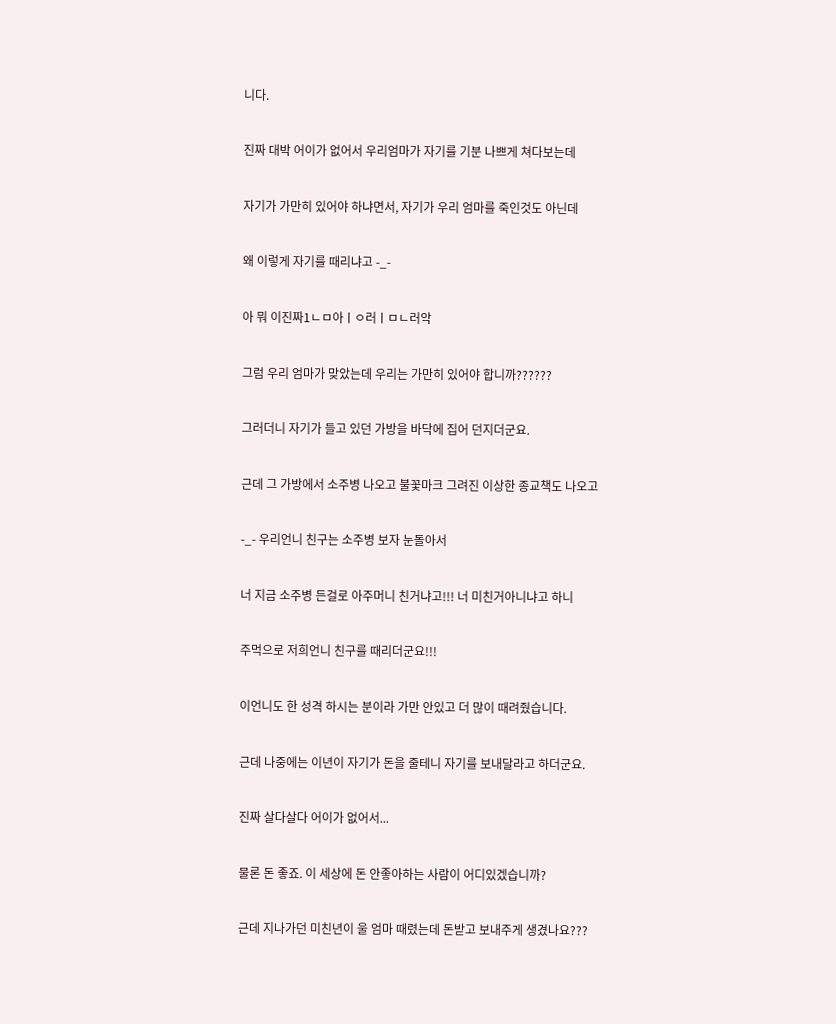니다.

진짜 대박 어이가 없어서 우리엄마가 자기를 기분 나쁘게 쳐다보는데

자기가 가만히 있어야 하냐면서, 자기가 우리 엄마를 죽인것도 아닌데

왜 이렇게 자기를 때리냐고 -_-

아 뭐 이진짜1ㄴㅁ아ㅣㅇ러ㅣㅁㄴ러악

그럼 우리 엄마가 맞았는데 우리는 가만히 있어야 합니까??????

그러더니 자기가 들고 있던 가방을 바닥에 집어 던지더군요.

근데 그 가방에서 소주병 나오고 불꽃마크 그려진 이상한 종교책도 나오고

-_- 우리언니 친구는 소주병 보자 눈돌아서

너 지금 소주병 든걸로 아주머니 친거냐고!!! 너 미친거아니냐고 하니

주먹으로 저희언니 친구를 때리더군요!!!

이언니도 한 성격 하시는 분이라 가만 안있고 더 많이 때려줬습니다.

근데 나중에는 이년이 자기가 돈을 줄테니 자기를 보내달라고 하더군요.

진짜 살다살다 어이가 없어서...

물론 돈 좋죠. 이 세상에 돈 안좋아하는 사람이 어디있겠습니까?

근데 지나가던 미친년이 울 엄마 때렸는데 돈받고 보내주게 생겼나요???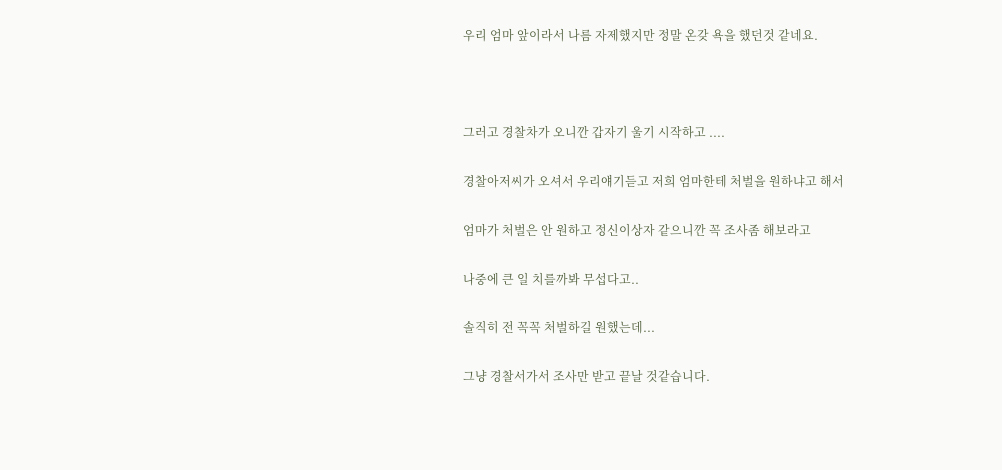우리 엄마 앞이라서 나름 자제했지만 정말 온갖 욕을 했던것 같네요.



그러고 경찰차가 오니깐 갑자기 울기 시작하고 ....

경찰아저씨가 오셔서 우리얘기듣고 저희 엄마한테 처벌을 원하냐고 해서

엄마가 처벌은 안 원하고 정신이상자 같으니깐 꼭 조사좀 해보라고

나중에 큰 일 치를까봐 무섭다고..

솔직히 전 꼭꼭 처벌하길 원했는데...

그냥 경찰서가서 조사만 받고 끝날 것같습니다.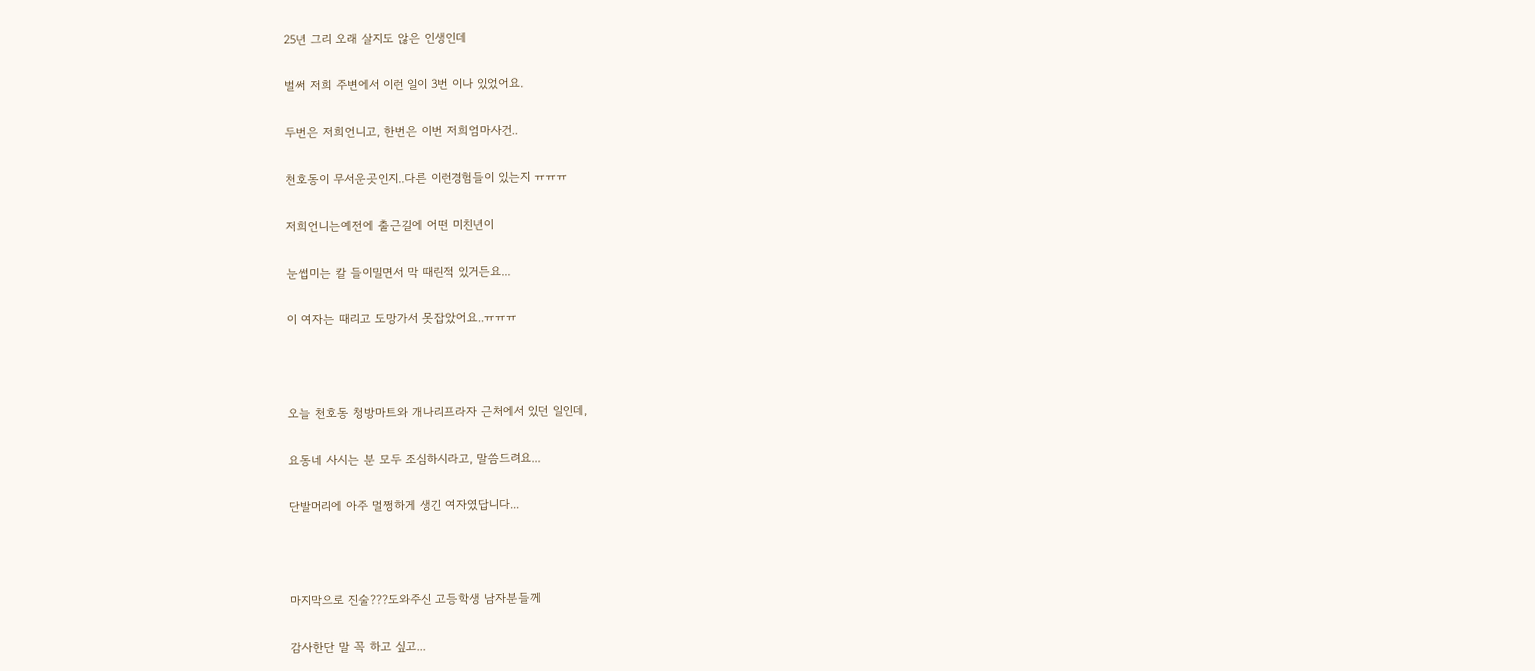25년 그리 오래 살지도 않은 인생인데

벌써 저희 주변에서 이런 일이 3번 이나 있었어요.

두번은 저희언니고, 한번은 이번 저희엄마사건..

천호동이 무서운곳인지..다른 이런경험들이 있는지 ㅠㅠㅠ

저희언니는예전에 출근길에 어떤 미친년이

눈썹미는 칼 들이밀면서 막 때린적 있거든요...

이 여자는 때리고 도망가서 못잡았어요..ㅠㅠㅠ



오늘 천호동 청방마트와 개나리프라자 근처에서 있던 일인데,

요동네 사시는 분 모두 조심하시라고, 말씀드려요...

단발머리에 아주 멀쩡하게 생긴 여자였답니다...



마지막으로 진술???도와주신 고등학생 남자분들께

감사한단 말 꼭 하고 싶고...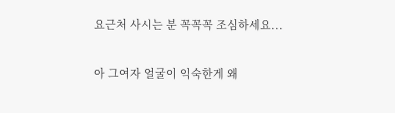요근처 사시는 분 꼭꼭꼭 조심하세요...

아 그여자 얼굴이 익숙한게 왜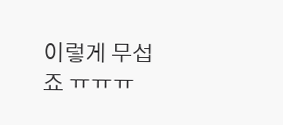이렇게 무섭죠 ㅠㅠㅠ